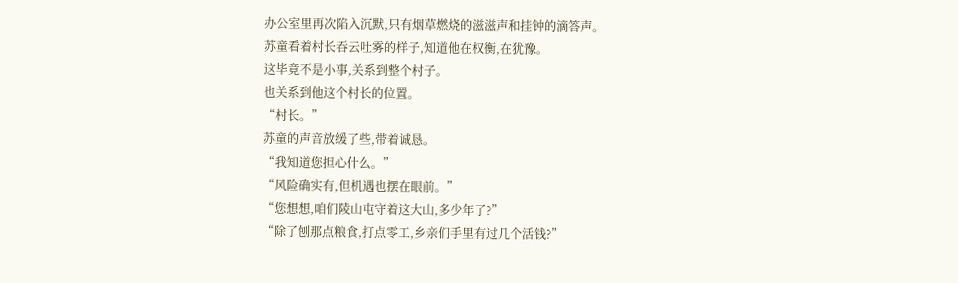办公室里再次陷入沉默,只有烟草燃烧的滋滋声和挂钟的滴答声。
苏童看着村长吞云吐雾的样子,知道他在权衡,在犹豫。
这毕竟不是小事,关系到整个村子。
也关系到他这个村长的位置。
“村长。”
苏童的声音放缓了些,带着诚恳。
“我知道您担心什么。”
“风险确实有,但机遇也摆在眼前。”
“您想想,咱们陵山屯守着这大山,多少年了?”
“除了刨那点粮食,打点零工,乡亲们手里有过几个活钱?”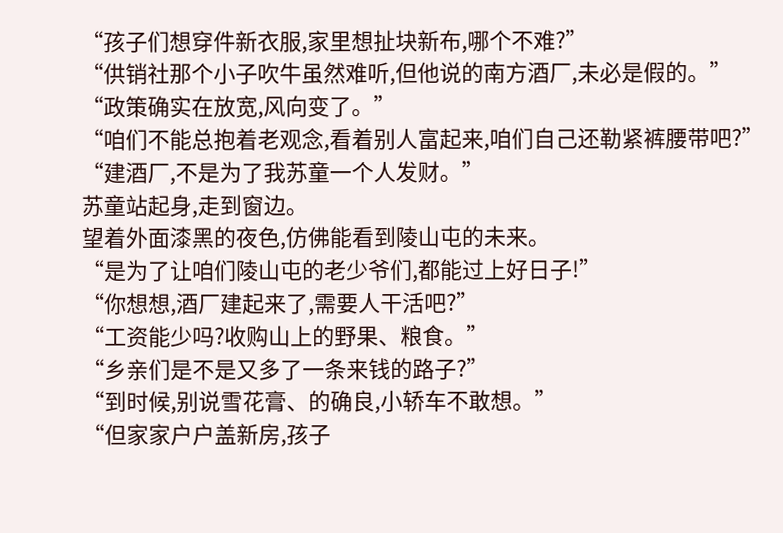“孩子们想穿件新衣服,家里想扯块新布,哪个不难?”
“供销社那个小子吹牛虽然难听,但他说的南方酒厂,未必是假的。”
“政策确实在放宽,风向变了。”
“咱们不能总抱着老观念,看着别人富起来,咱们自己还勒紧裤腰带吧?”
“建酒厂,不是为了我苏童一个人发财。”
苏童站起身,走到窗边。
望着外面漆黑的夜色,仿佛能看到陵山屯的未来。
“是为了让咱们陵山屯的老少爷们,都能过上好日子!”
“你想想,酒厂建起来了,需要人干活吧?”
“工资能少吗?收购山上的野果、粮食。”
“乡亲们是不是又多了一条来钱的路子?”
“到时候,别说雪花膏、的确良,小轿车不敢想。”
“但家家户户盖新房,孩子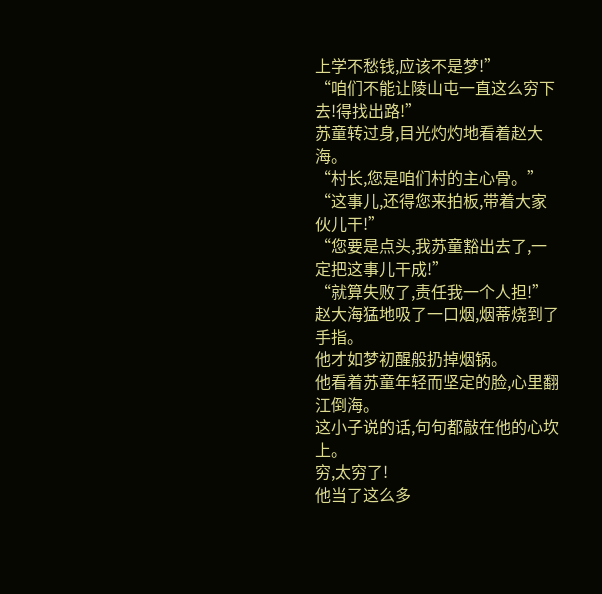上学不愁钱,应该不是梦!”
“咱们不能让陵山屯一直这么穷下去!得找出路!”
苏童转过身,目光灼灼地看着赵大海。
“村长,您是咱们村的主心骨。”
“这事儿,还得您来拍板,带着大家伙儿干!”
“您要是点头,我苏童豁出去了,一定把这事儿干成!”
“就算失败了,责任我一个人担!”
赵大海猛地吸了一口烟,烟蒂烧到了手指。
他才如梦初醒般扔掉烟锅。
他看着苏童年轻而坚定的脸,心里翻江倒海。
这小子说的话,句句都敲在他的心坎上。
穷,太穷了!
他当了这么多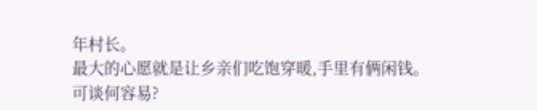年村长。
最大的心愿就是让乡亲们吃饱穿暖,手里有俩闲钱。
可谈何容易?